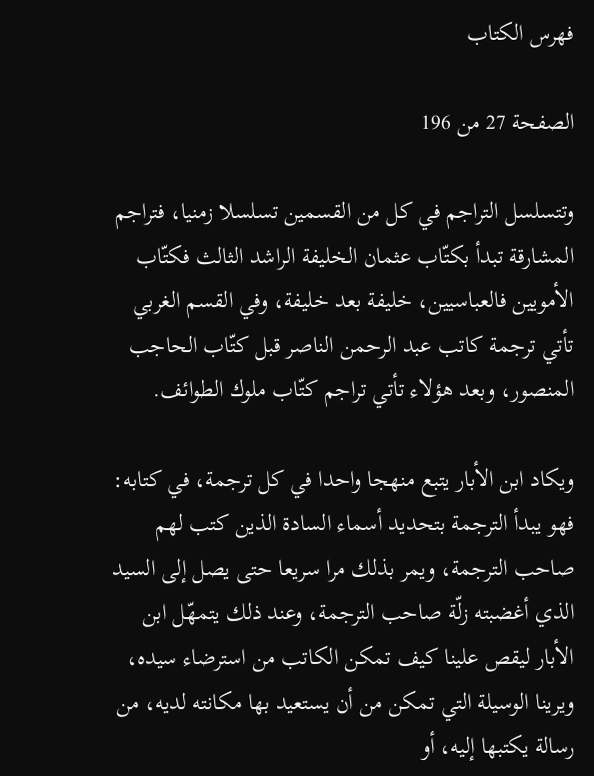فهرس الكتاب

الصفحة 27 من 196

وتتسلسل التراجم في كل من القسمين تسلسلا زمنيا، فتراجم المشارقة تبدأ بكتّاب عثمان الخليفة الراشد الثالث فكتّاب الأمويين فالعباسيين، خليفة بعد خليفة، وفي القسم الغربي تأتي ترجمة كاتب عبد الرحمن الناصر قبل كتّاب الحاجب المنصور، وبعد هؤلاء تأتي تراجم كتّاب ملوك الطوائف.

ويكاد ابن الأبار يتبع منهجا واحدا في كل ترجمة، في كتابه: فهو يبدأ الترجمة بتحديد أسماء السادة الذين كتب لهم صاحب الترجمة، ويمر بذلك مرا سريعا حتى يصل إلى السيد الذي أغضبته زلّة صاحب الترجمة، وعند ذلك يتمهّل ابن الأبار ليقص علينا كيف تمكن الكاتب من استرضاء سيده، ويرينا الوسيلة التي تمكن من أن يستعيد بها مكانته لديه، من رسالة يكتبها إليه، أو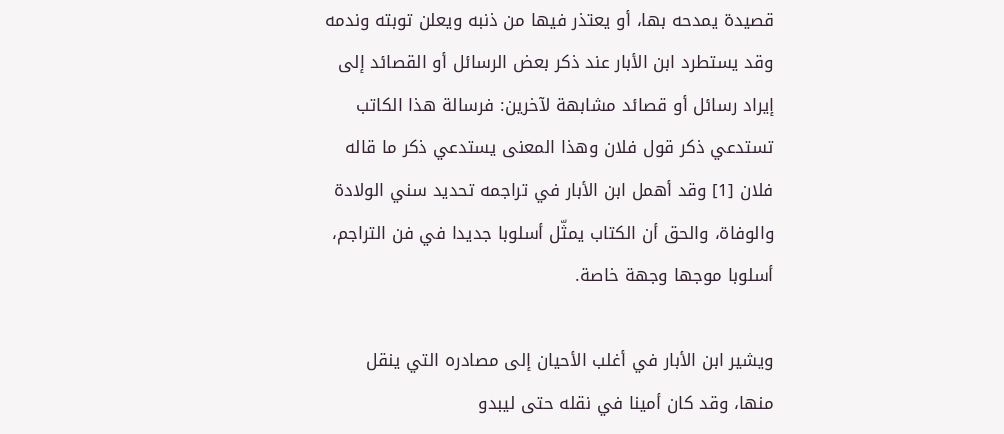قصيدة يمدحه بها، أو يعتذر فيها من ذنبه ويعلن توبته وندمه وقد يستطرد ابن الأبار عند ذكر بعض الرسائل أو القصائد إلى إيراد رسائل أو قصائد مشابهة لآخرين: فرسالة هذا الكاتب تستدعي ذكر قول فلان وهذا المعنى يستدعي ذكر ما قاله فلان [1] وقد أهمل ابن الأبار في تراجمه تحديد سني الولادة والوفاة، والحق أن الكتاب يمثّل أسلوبا جديدا في فن التراجم، أسلوبا موجها وجهة خاصة.

ويشير ابن الأبار في أغلب الأحيان إلى مصادره التي ينقل منها، وقد كان أمينا في نقله حتى ليبدو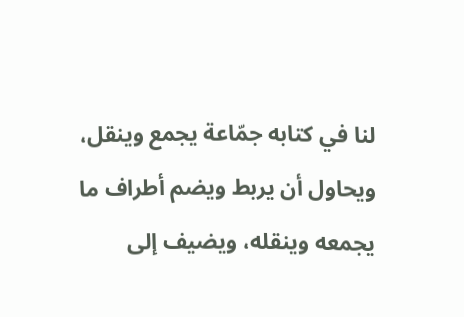لنا في كتابه جمّاعة يجمع وينقل، ويحاول أن يربط ويضم أطراف ما يجمعه وينقله، ويضيف إلى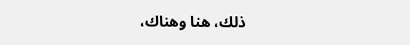ذلك، هنا وهناك،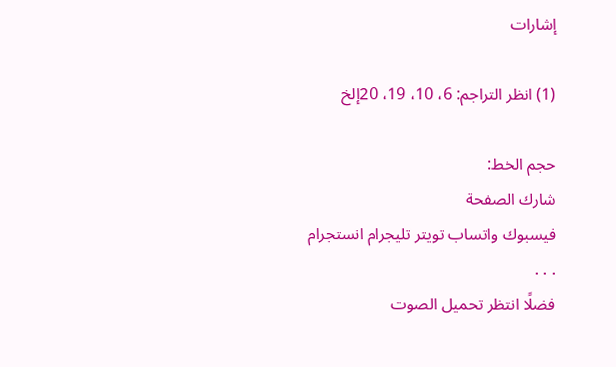إشارات

(1) انظر التراجم: 6، 10، 19، 20إلخ

حجم الخط:
شارك الصفحة
فيسبوك واتساب تويتر تليجرام انستجرام
. . .
فضلًا انتظر تحميل الصوت